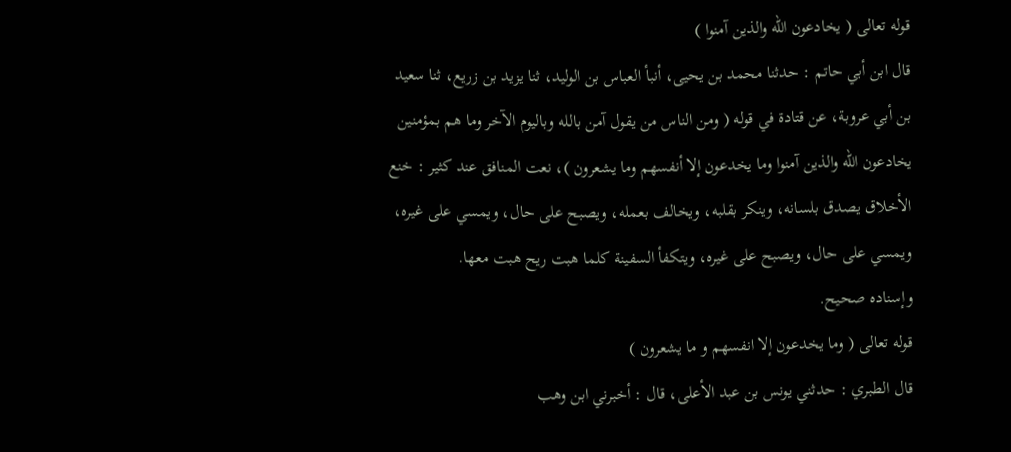قوله تعالى ( يخادعون الله والذين آمنوا )
قال ابن أبي حاتم : حدثنا محمد بن يحيى، أنبأ العباس بن الوليد، ثنا يزيد بن زريع، ثنا سعيد بن أبي عروبة، عن قتادة في قوله ( ومن الناس من يقول آمن بالله وباليوم الآخر وما هم بمؤمنين يخادعون الله والذين آمنوا وما يخدعون إلا أنفسهم وما يشعرون )، نعت المنافق عند كثير : خنع الأخلاق يصدق بلسانه، وينكر بقلبه، ويخالف بعمله، ويصبح على حال، ويمسي على غيره، ويمسي على حال، ويصبح على غيره، ويتكفأ السفينة كلما هبت ريح هبت معها.
وإسناده صحيح.
قوله تعالى ( وما يخدعون إلا انفسهم و ما يشعرون )
قال الطبري : حدثني يونس بن عبد الأعلى، قال : أخبرني ابن وهب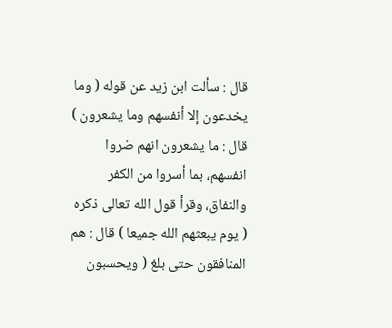قال : سألت ابن زيد عن قوله ( وما يخدعون إلا أنفسهم وما يشعرون ) قال : ما يشعرون انهم ضروا انفسهم، بما أسروا من الكفر والنفاق، وقرأ قول الله تعالى ذكره ( يوم يبعثهم الله جميعا ) قال : هم المنافقون حتى بلغ ( ويحسبون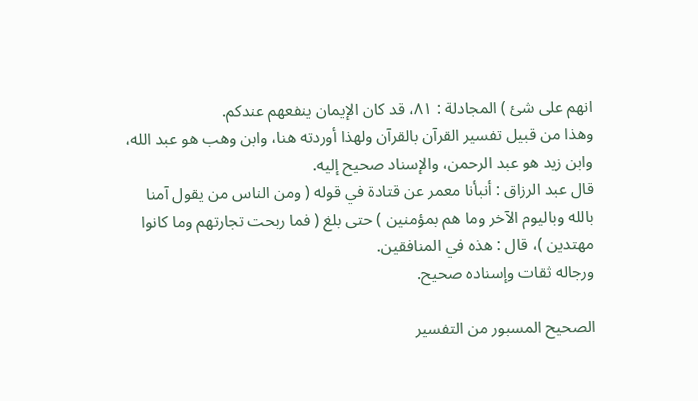انهم على شئ ) المجادلة : ٨١، قد كان الإيمان ينفعهم عندكم.
وهذا من قبيل تفسير القرآن بالقرآن ولهذا أوردته هنا، وابن وهب هو عبد الله، وابن زيد هو عبد الرحمن، والإسناد صحيح إليه.
قال عبد الرزاق : أنبأنا معمر عن قتادة في قوله ( ومن الناس من يقول آمنا بالله وباليوم الآخر وما هم بمؤمنين ) حتى بلغ ( فما ربحت تجارتهم وما كانوا مهتدين )، قال : هذه في المنافقين.
ورجاله ثقات وإسناده صحيح.

الصحيح المسبور من التفسير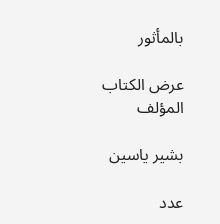بالمأثور

عرض الكتاب
المؤلف

بشير ياسين

عدد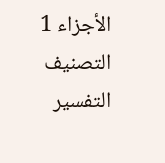الأجزاء 1
التصنيف التفسير